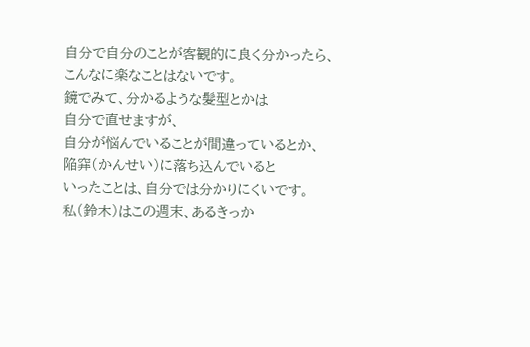自分で自分のことが客観的に良く分かったら、
こんなに楽なことはないです。
鏡でみて、分かるような髪型とかは
自分で直せますが、
自分が悩んでいることが間違っているとか、
陥穽(かんせい)に落ち込んでいると
いったことは、自分では分かりにくいです。
私(鈴木)はこの週末、あるきっか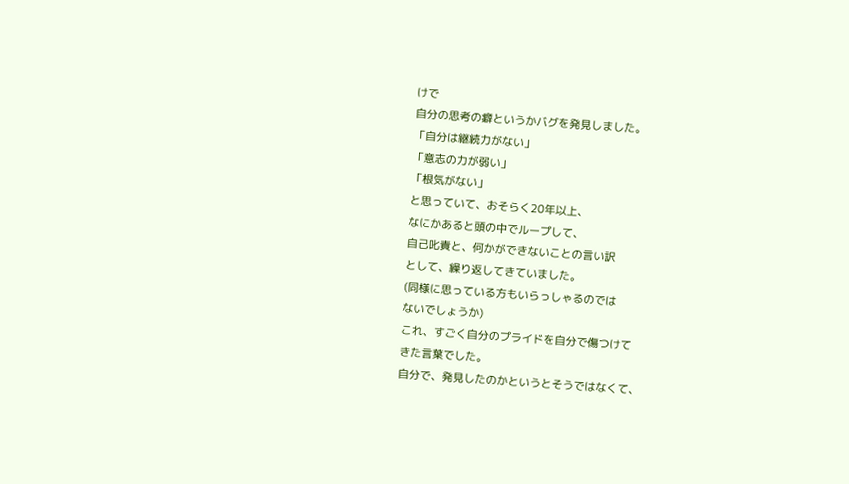けで
自分の思考の癖というかバグを発見しました。
「自分は継続力がない」
「意志の力が弱い」
「根気がない」
と思っていて、おそらく20年以上、
なにかあると頭の中でループして、
自己叱責と、何かができないことの言い訳
として、繰り返してきていました。
(同様に思っている方もいらっしゃるのでは
ないでしょうか)
これ、すごく自分のプライドを自分で傷つけて
きた言葉でした。
自分で、発見したのかというとそうではなくて、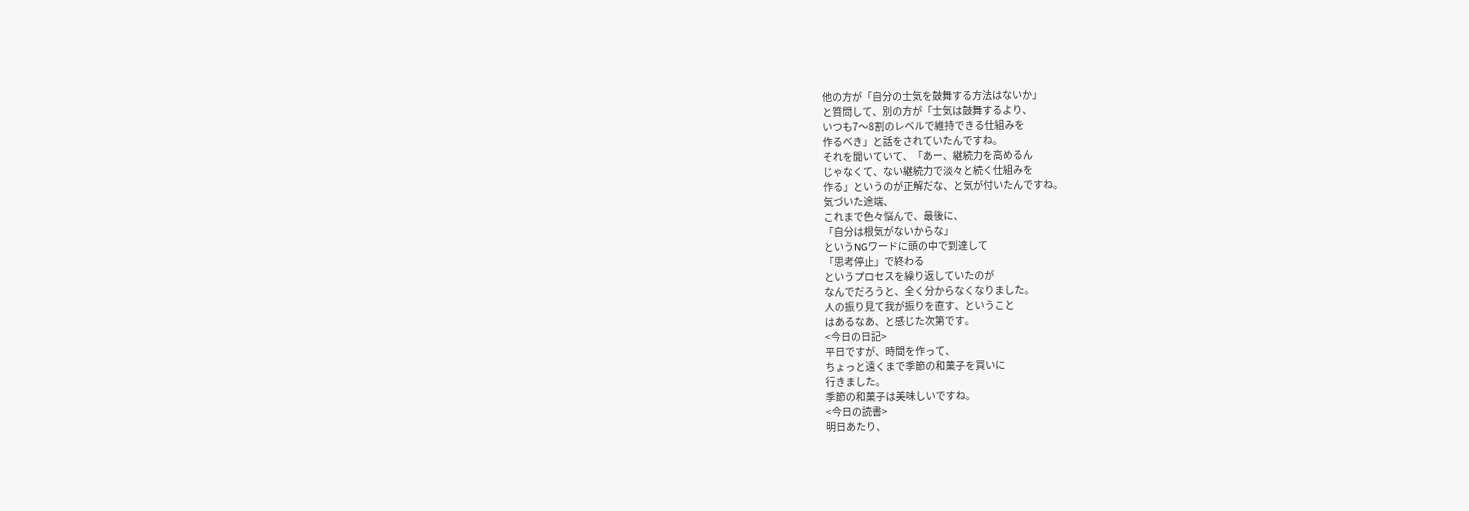他の方が「自分の士気を鼓舞する方法はないか」
と質問して、別の方が「士気は鼓舞するより、
いつも7〜8割のレベルで維持できる仕組みを
作るべき」と話をされていたんですね。
それを聞いていて、「あー、継続力を高めるん
じゃなくて、ない継続力で淡々と続く仕組みを
作る」というのが正解だな、と気が付いたんですね。
気づいた途端、
これまで色々悩んで、最後に、
「自分は根気がないからな」
というNGワードに頭の中で到達して
「思考停止」で終わる
というプロセスを繰り返していたのが
なんでだろうと、全く分からなくなりました。
人の振り見て我が振りを直す、ということ
はあるなあ、と感じた次第です。
<今日の日記>
平日ですが、時間を作って、
ちょっと遠くまで季節の和菓子を買いに
行きました。
季節の和菓子は美味しいですね。
<今日の読書>
明日あたり、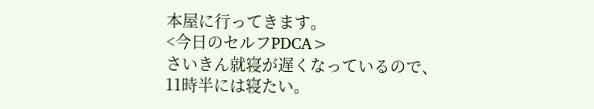本屋に行ってきます。
<今日のセルフPDCA>
さいきん就寝が遅くなっているので、
11時半には寝たい。